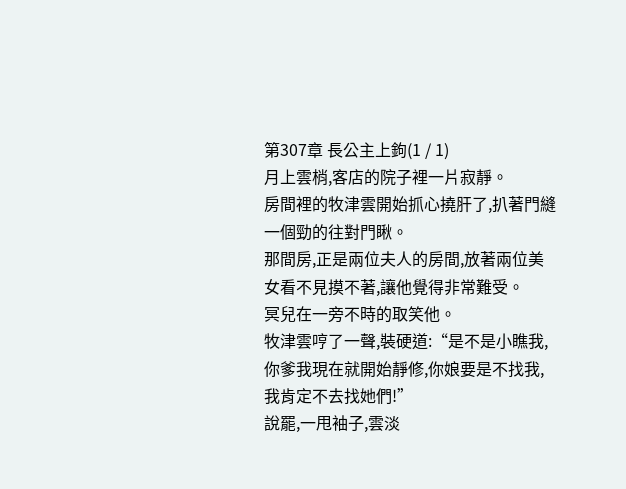第307章 長公主上鉤(1 / 1)
月上雲梢,客店的院子裡一片寂靜。
房間裡的牧津雲開始抓心撓肝了,扒著門縫一個勁的往對門瞅。
那間房,正是兩位夫人的房間,放著兩位美女看不見摸不著,讓他覺得非常難受。
冥兒在一旁不時的取笑他。
牧津雲哼了一聲,裝硬道:“是不是小瞧我,你爹我現在就開始靜修,你娘要是不找我,我肯定不去找她們!”
說罷,一甩袖子,雲淡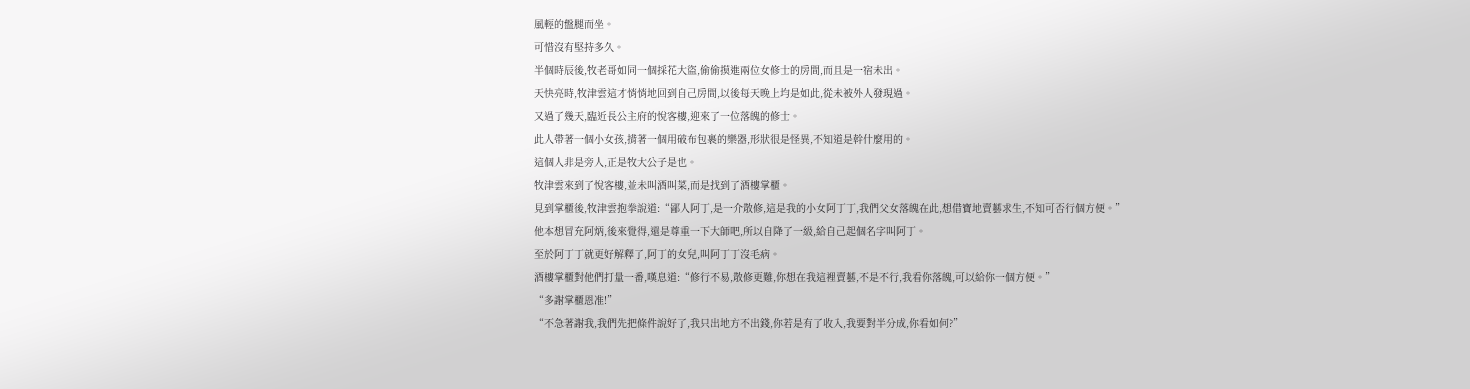風輕的盤腿而坐。
可惜沒有堅持多久。
半個時辰後,牧老哥如同一個採花大盜,偷偷摸進兩位女修士的房間,而且是一宿未出。
天快亮時,牧津雲這才悄悄地回到自己房間,以後每天晚上均是如此,從未被外人發現過。
又過了幾天,臨近長公主府的悅客樓,迎來了一位落魄的修士。
此人帶著一個小女孩,揹著一個用破布包裹的樂器,形狀很是怪異,不知道是幹什麼用的。
這個人非是旁人,正是牧大公子是也。
牧津雲來到了悅客樓,並未叫酒叫菜,而是找到了酒樓掌櫃。
見到掌櫃後,牧津雲抱拳說道:“鄙人阿丁,是一介散修,這是我的小女阿丁丁,我們父女落魄在此,想借寶地賣藝求生,不知可否行個方便。”
他本想冒充阿炳,後來覺得,還是尊重一下大師吧,所以自降了一級,給自己起個名字叫阿丁。
至於阿丁丁就更好解釋了,阿丁的女兒,叫阿丁丁沒毛病。
酒樓掌櫃對他們打量一番,嘆息道:“修行不易,散修更難,你想在我這裡賣藝,不是不行,我看你落魄,可以給你一個方便。”
“多謝掌櫃恩准!”
“不急著謝我,我們先把條件說好了,我只出地方不出錢,你若是有了收入,我要對半分成,你看如何?”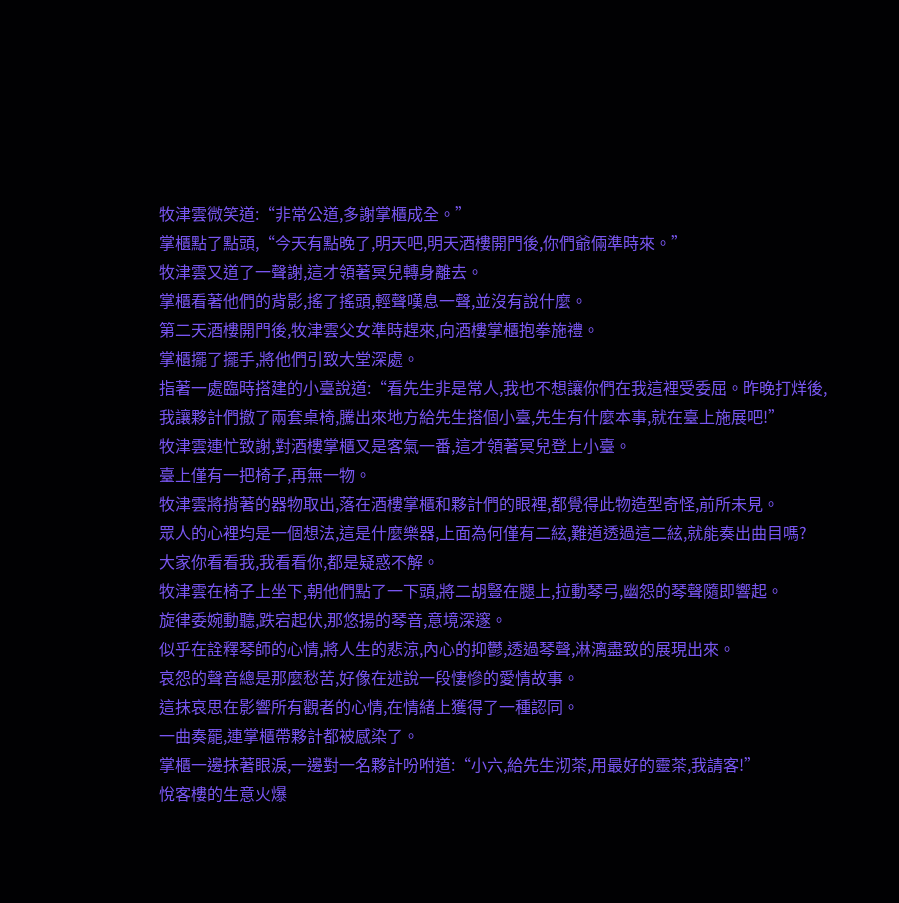牧津雲微笑道:“非常公道,多謝掌櫃成全。”
掌櫃點了點頭,“今天有點晚了,明天吧,明天酒樓開門後,你們爺倆準時來。”
牧津雲又道了一聲謝,這才領著冥兒轉身離去。
掌櫃看著他們的背影,搖了搖頭,輕聲嘆息一聲,並沒有說什麼。
第二天酒樓開門後,牧津雲父女準時趕來,向酒樓掌櫃抱拳施禮。
掌櫃擺了擺手,將他們引致大堂深處。
指著一處臨時搭建的小臺說道:“看先生非是常人,我也不想讓你們在我這裡受委屈。昨晚打烊後,我讓夥計們撤了兩套桌椅,騰出來地方給先生搭個小臺,先生有什麼本事,就在臺上施展吧!”
牧津雲連忙致謝,對酒樓掌櫃又是客氣一番,這才領著冥兒登上小臺。
臺上僅有一把椅子,再無一物。
牧津雲將揹著的器物取出,落在酒樓掌櫃和夥計們的眼裡,都覺得此物造型奇怪,前所未見。
眾人的心裡均是一個想法,這是什麼樂器,上面為何僅有二絃,難道透過這二絃,就能奏出曲目嗎?
大家你看看我,我看看你,都是疑惑不解。
牧津雲在椅子上坐下,朝他們點了一下頭,將二胡豎在腿上,拉動琴弓,幽怨的琴聲隨即響起。
旋律委婉動聽,跌宕起伏,那悠揚的琴音,意境深邃。
似乎在詮釋琴師的心情,將人生的悲涼,內心的抑鬱,透過琴聲,淋漓盡致的展現出來。
哀怨的聲音總是那麼愁苦,好像在述說一段悽慘的愛情故事。
這抹哀思在影響所有觀者的心情,在情緒上獲得了一種認同。
一曲奏罷,連掌櫃帶夥計都被感染了。
掌櫃一邊抹著眼淚,一邊對一名夥計吩咐道:“小六,給先生沏茶,用最好的靈茶,我請客!”
悅客樓的生意火爆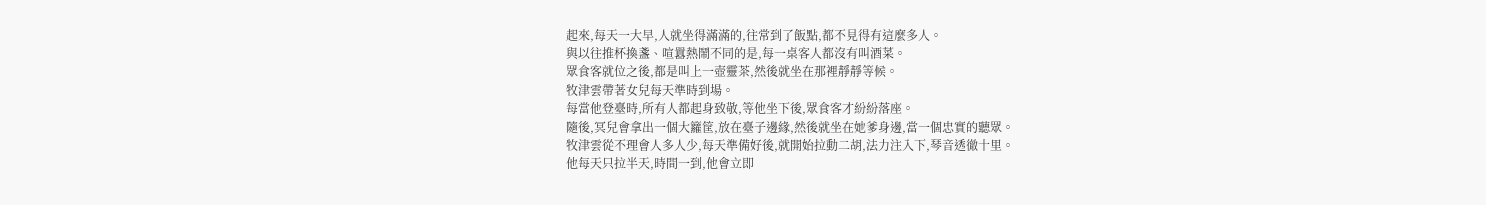起來,每天一大早,人就坐得滿滿的,往常到了飯點,都不見得有這麼多人。
與以往推杯換盞、喧囂熱鬧不同的是,每一桌客人都沒有叫酒菜。
眾食客就位之後,都是叫上一壺靈茶,然後就坐在那裡靜靜等候。
牧津雲帶著女兒每天準時到場。
每當他登臺時,所有人都起身致敬,等他坐下後,眾食客才紛紛落座。
隨後,冥兒會拿出一個大籮筐,放在臺子邊緣,然後就坐在她爹身邊,當一個忠實的聽眾。
牧津雲從不理會人多人少,每天準備好後,就開始拉動二胡,法力注入下,琴音透徹十里。
他每天只拉半天,時間一到,他會立即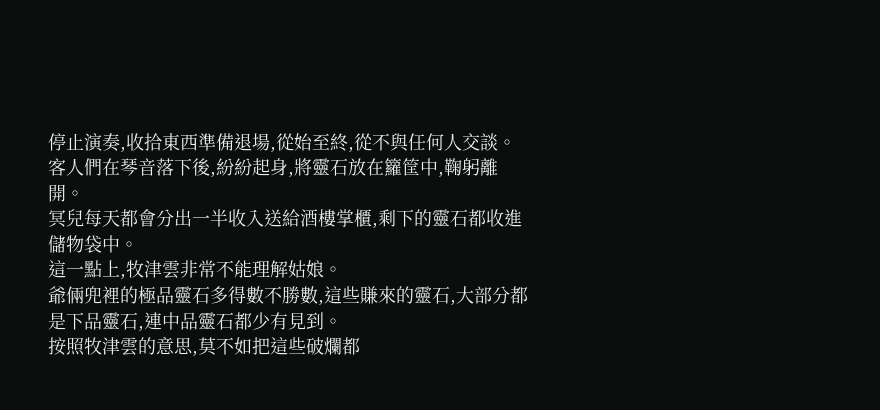停止演奏,收拾東西準備退場,從始至終,從不與任何人交談。
客人們在琴音落下後,紛紛起身,將靈石放在籮筐中,鞠躬離開。
冥兒每天都會分出一半收入送給酒樓掌櫃,剩下的靈石都收進儲物袋中。
這一點上,牧津雲非常不能理解姑娘。
爺倆兜裡的極品靈石多得數不勝數,這些賺來的靈石,大部分都是下品靈石,連中品靈石都少有見到。
按照牧津雲的意思,莫不如把這些破爛都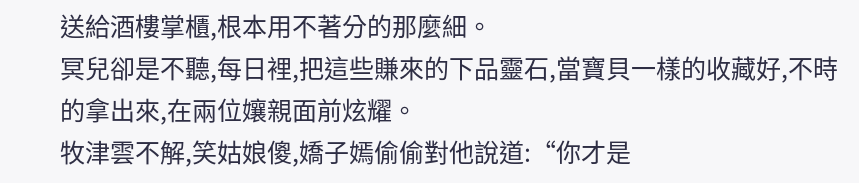送給酒樓掌櫃,根本用不著分的那麼細。
冥兒卻是不聽,每日裡,把這些賺來的下品靈石,當寶貝一樣的收藏好,不時的拿出來,在兩位孃親面前炫耀。
牧津雲不解,笑姑娘傻,嬌子嫣偷偷對他說道:“你才是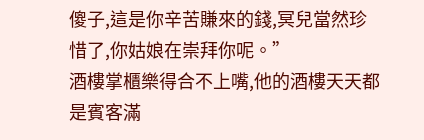傻子,這是你辛苦賺來的錢,冥兒當然珍惜了,你姑娘在崇拜你呢。”
酒樓掌櫃樂得合不上嘴,他的酒樓天天都是賓客滿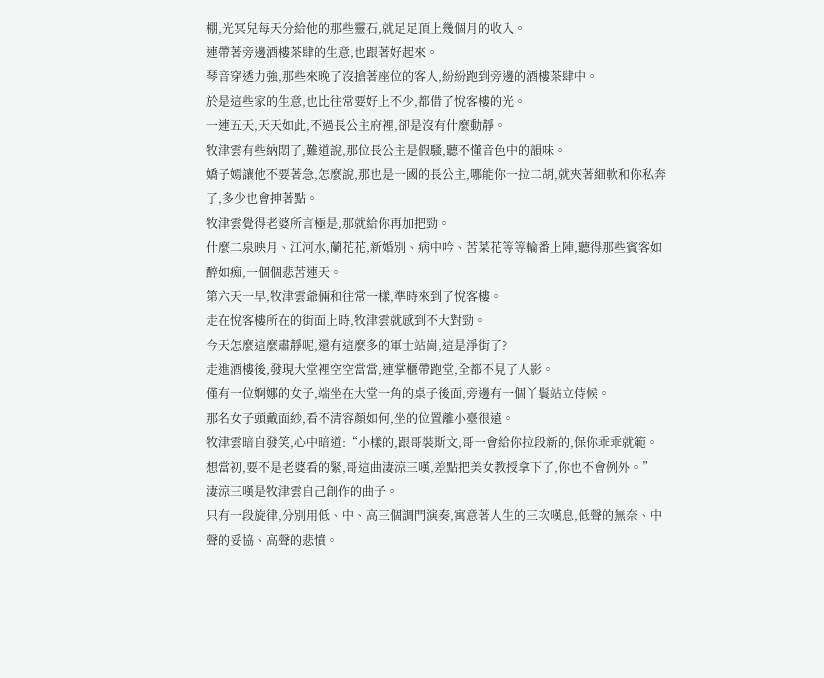棚,光冥兒每天分給他的那些靈石,就足足頂上幾個月的收入。
連帶著旁邊酒樓茶肆的生意,也跟著好起來。
琴音穿透力強,那些來晚了沒搶著座位的客人,紛紛跑到旁邊的酒樓茶肆中。
於是這些家的生意,也比往常要好上不少,都借了悅客樓的光。
一連五天,天天如此,不過長公主府裡,卻是沒有什麼動靜。
牧津雲有些納悶了,難道說,那位長公主是假騷,聽不懂音色中的韻味。
嬌子嫣讓他不要著急,怎麼說,那也是一國的長公主,哪能你一拉二胡,就夾著細軟和你私奔了,多少也會抻著點。
牧津雲覺得老婆所言極是,那就給你再加把勁。
什麼二泉映月、江河水,蘭花花,新婚別、病中吟、苦菜花等等輪番上陣,聽得那些賓客如醉如痴,一個個悲苦連天。
第六天一早,牧津雲爺倆和往常一樣,準時來到了悅客樓。
走在悅客樓所在的街面上時,牧津雲就感到不大對勁。
今天怎麼這麼肅靜呢,還有這麼多的軍士站崗,這是淨街了?
走進酒樓後,發現大堂裡空空當當,連掌櫃帶跑堂,全都不見了人影。
僅有一位婀娜的女子,端坐在大堂一角的桌子後面,旁邊有一個丫鬟站立侍候。
那名女子頭戴面紗,看不清容顏如何,坐的位置離小臺很遠。
牧津雲暗自發笑,心中暗道:“小樣的,跟哥裝斯文,哥一會給你拉段新的,保你乖乖就範。想當初,要不是老婆看的緊,哥這曲淒涼三嘆,差點把美女教授拿下了,你也不會例外。”
淒涼三嘆是牧津雲自己創作的曲子。
只有一段旋律,分別用低、中、高三個調門演奏,寓意著人生的三次嘆息,低聲的無奈、中聲的妥協、高聲的悲憤。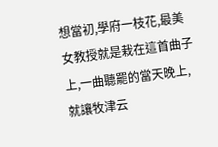想當初,學府一枝花,最美女教授就是栽在這首曲子上,一曲聽罷的當天晚上,就讓牧津云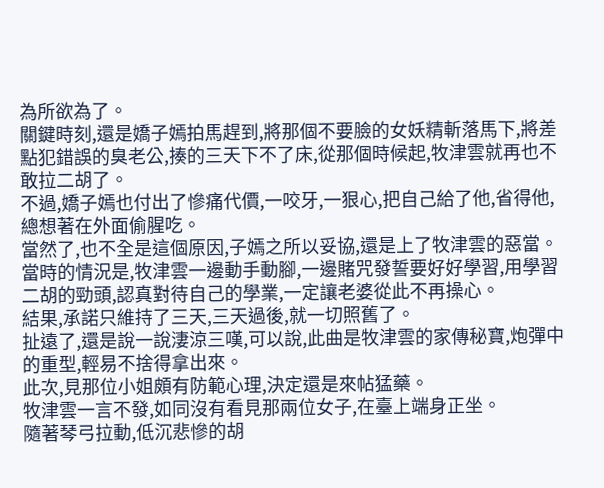為所欲為了。
關鍵時刻,還是嬌子嫣拍馬趕到,將那個不要臉的女妖精斬落馬下,將差點犯錯誤的臭老公,揍的三天下不了床,從那個時候起,牧津雲就再也不敢拉二胡了。
不過,嬌子嫣也付出了慘痛代價,一咬牙,一狠心,把自己給了他,省得他,總想著在外面偷腥吃。
當然了,也不全是這個原因,子嫣之所以妥協,還是上了牧津雲的惡當。
當時的情況是,牧津雲一邊動手動腳,一邊賭咒發誓要好好學習,用學習二胡的勁頭,認真對待自己的學業,一定讓老婆從此不再操心。
結果,承諾只維持了三天,三天過後,就一切照舊了。
扯遠了,還是說一說淒涼三嘆,可以說,此曲是牧津雲的家傳秘寶,炮彈中的重型,輕易不捨得拿出來。
此次,見那位小姐頗有防範心理,決定還是來帖猛藥。
牧津雲一言不發,如同沒有看見那兩位女子,在臺上端身正坐。
隨著琴弓拉動,低沉悲慘的胡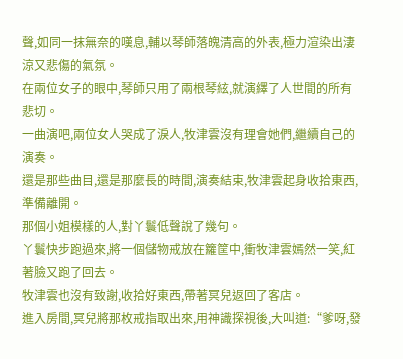聲,如同一抹無奈的嘆息,輔以琴師落魄清高的外表,極力渲染出淒涼又悲傷的氣氛。
在兩位女子的眼中,琴師只用了兩根琴絃,就演繹了人世間的所有悲切。
一曲演吧,兩位女人哭成了淚人,牧津雲沒有理會她們,繼續自己的演奏。
還是那些曲目,還是那麼長的時間,演奏結束,牧津雲起身收拾東西,準備離開。
那個小姐模樣的人,對丫鬟低聲說了幾句。
丫鬟快步跑過來,將一個儲物戒放在籮筐中,衝牧津雲嫣然一笑,紅著臉又跑了回去。
牧津雲也沒有致謝,收拾好東西,帶著冥兒返回了客店。
進入房間,冥兒將那枚戒指取出來,用神識探視後,大叫道:“爹呀,發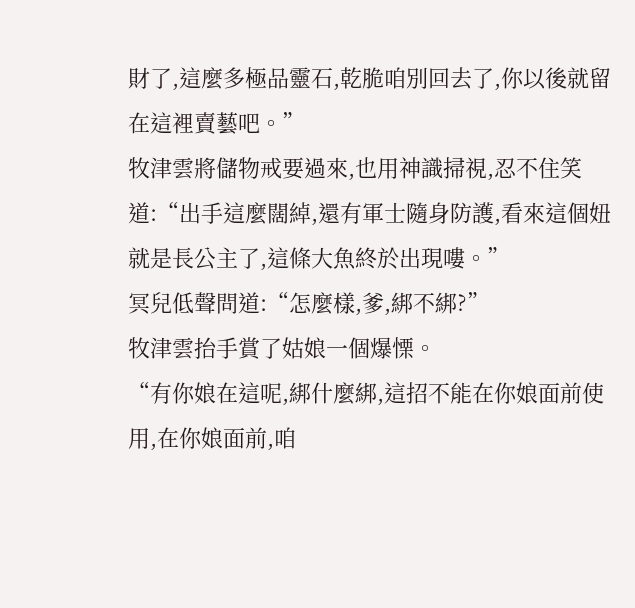財了,這麼多極品靈石,乾脆咱別回去了,你以後就留在這裡賣藝吧。”
牧津雲將儲物戒要過來,也用神識掃視,忍不住笑道:“出手這麼闊綽,還有軍士隨身防護,看來這個妞就是長公主了,這條大魚終於出現嘍。”
冥兒低聲問道:“怎麼樣,爹,綁不綁?”
牧津雲抬手賞了姑娘一個爆慄。
“有你娘在這呢,綁什麼綁,這招不能在你娘面前使用,在你娘面前,咱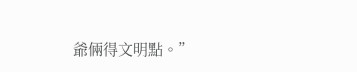爺倆得文明點。”